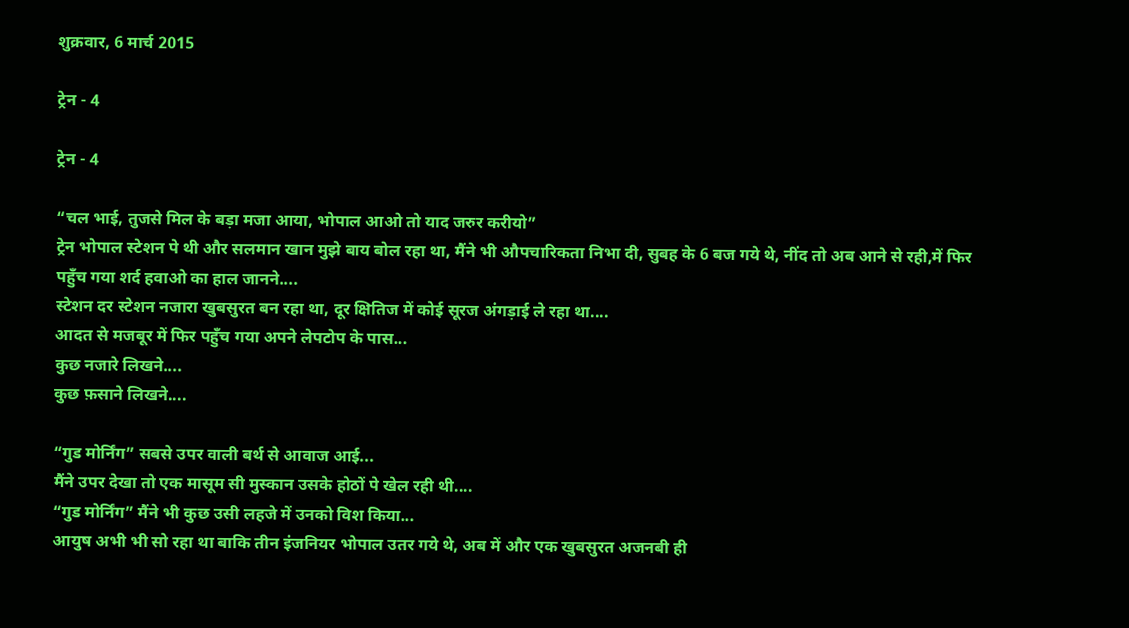शुक्रवार, 6 मार्च 2015

ट्रेन - 4

ट्रेन - 4

“चल भाई, तुजसे मिल के बड़ा मजा आया, भोपाल आओ तो याद जरुर करीयो”
ट्रेन भोपाल स्टेशन पे थी और सलमान खान मुझे बाय बोल रहा था, मैंने भी औपचारिकता निभा दी, सुबह के 6 बज गये थे, नींद तो अब आने से रही,में फिर पहुँच गया शर्द हवाओ का हाल जानने....
स्टेशन दर स्टेशन नजारा खुबसुरत बन रहा था, दूर क्षितिज में कोई सूरज अंगड़ाई ले रहा था....
आदत से मजबूर में फिर पहुँच गया अपने लेपटोप के पास...
कुछ नजारे लिखने....
कुछ फ़साने लिखने....

“गुड मोर्निंग” सबसे उपर वाली बर्थ से आवाज आई...
मैंने उपर देखा तो एक मासूम सी मुस्कान उसके होठों पे खेल रही थी....
“गुड मोर्निंग” मैंने भी कुछ उसी लहजे में उनको विश किया...
आयुष अभी भी सो रहा था बाकि तीन इंजनियर भोपाल उतर गये थे, अब में और एक खुबसुरत अजनबी ही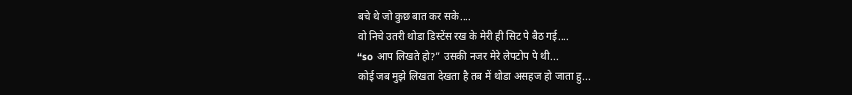बचे थे जो कुछ बात कर सके....
वो निचे उतरी थोडा डिस्टेंस रख के मेरी ही सिट पे बैठ गई....
“so आप लिखते हो?” उसकी नजर मेरे लेपटोप पे थी...
कोई जब मुझे लिखता देखता है तब में थोडा असहज हो जाता हु...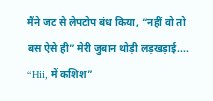मैंने जट से लेपटोप बंध किया, “नहीं वो तो बस ऐसे ही” मेरी जुबान थोड़ी लड़खड़ाई....
“Hii, में कशिश”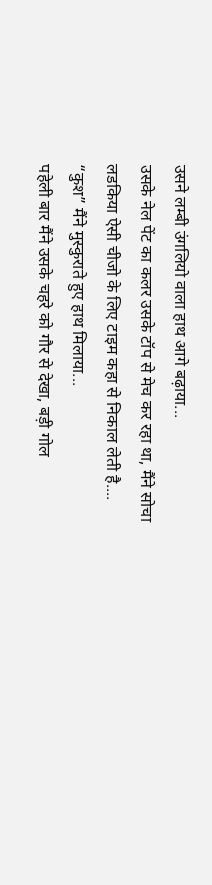उसने लम्बी उंगलियो वाला हाथ आगे बढ़ाया...
उसके नेल पेंट का कलर उसके टॉप से मेच कर रहा था, मैंने सोचा लडकिया ऐसी चीजो के लिए टाइम कहा से निकाल लेती है....
“कुश” मैंने मुस्कुराते हुए हाथ मिलाया...
पहेली बार मैंने उसके चहरे को गौर से देखा, बड़ी गोल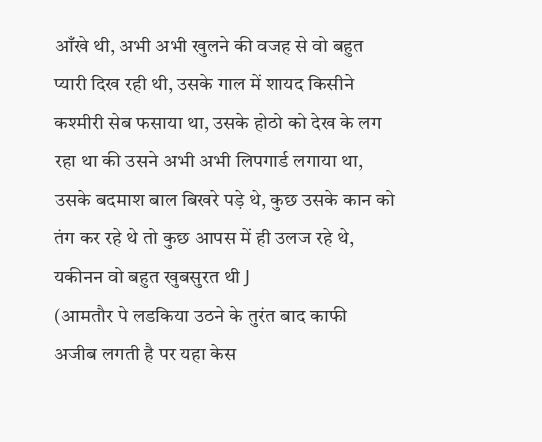आँखे थी, अभी अभी खुलने की वजह से वो बहुत प्यारी दिख रही थी, उसके गाल में शायद किसीने कश्मीरी सेब फसाया था, उसके होठो को देख के लग रहा था की उसने अभी अभी लिपगार्ड लगाया था, उसके बदमाश बाल बिखरे पड़े थे, कुछ उसके कान को तंग कर रहे थे तो कुछ आपस में ही उलज रहे थे, यकीनन वो बहुत खुबसुरत थी J
(आमतौर पे लडकिया उठने के तुरंत बाद काफी अजीब लगती है पर यहा केस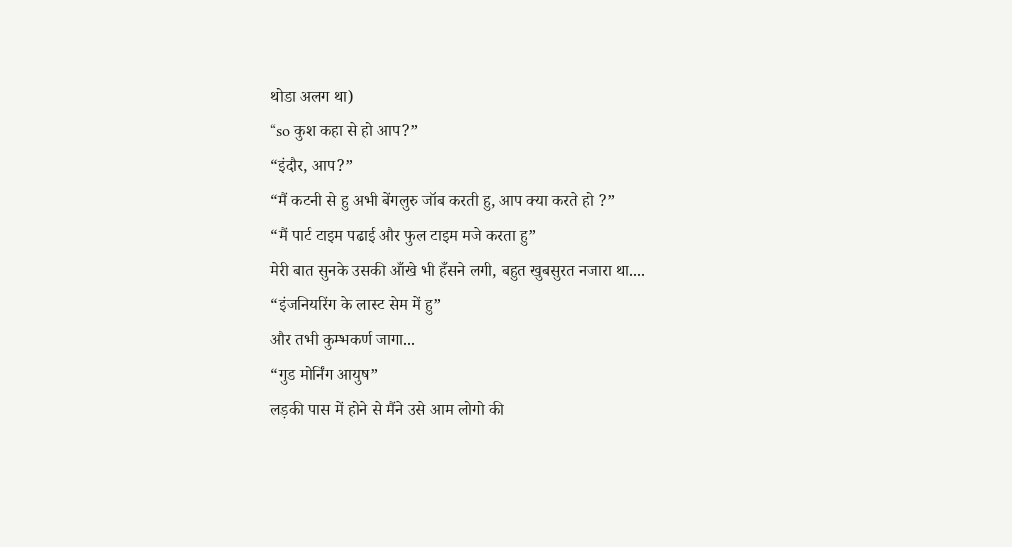थोडा अलग था)
“so कुश कहा से हो आप?”
“इंदौर, आप?”
“मैं कटनी से हु अभी बेंगलुरु जॉब करती हु, आप क्या करते हो ?”
“मैं पार्ट टाइम पढाई और फुल टाइम मजे करता हु”
मेरी बात सुनके उसकी आँखे भी हँसने लगी, बहुत खुबसुरत नजारा था....
“इंजनियरिंग के लास्ट सेम में हु”
और तभी कुम्भकर्ण जागा...
“गुड मोर्निंग आयुष”
लड़की पास में होने से मैंने उसे आम लोगो की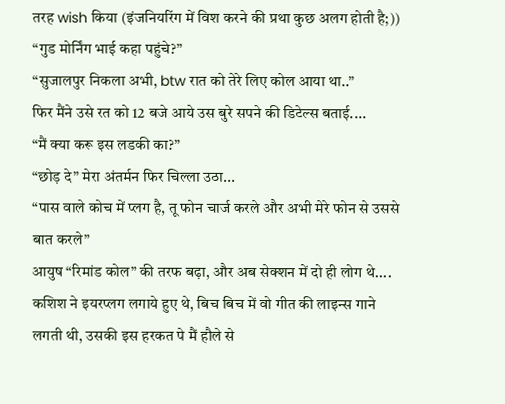तरह wish किया (इंजनियरिंग में विश करने की प्रथा कुछ अलग होती है;))
“गुड मोर्निंग भाई कहा पहुंचे?”
“सुजालपुर निकला अभी, btw रात को तेरे लिए कोल आया था..”
फिर मैंने उसे रत को 12 बजे आये उस बुरे सपने की डिटेल्स बताई....
“मैं क्या करू इस लडकी का?”
“छोड़ दे” मेरा अंतर्मन फिर चिल्ला उठा...
“पास वाले कोच में प्लग है, तू फोन चार्ज करले और अभी मेरे फोन से उससे बात करले”
आयुष “रिमांड कोल” की तरफ बढ़ा, और अब सेक्शन में दो ही लोग थे....
कशिश ने इयरप्लग लगाये हुए थे, बिच बिच में वो गीत की लाइन्स गाने लगती थी, उसकी इस हरकत पे मैं हौले से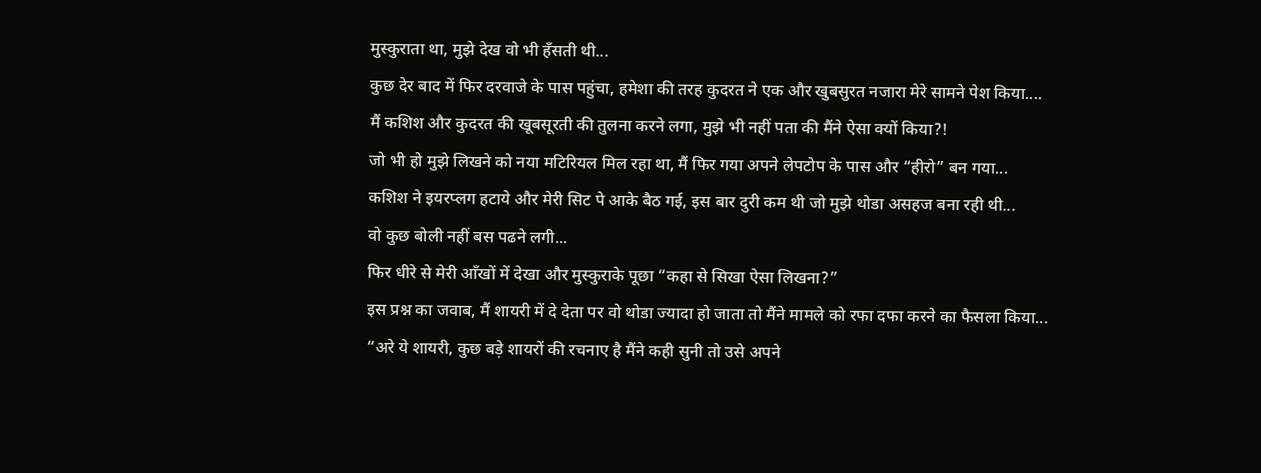मुस्कुराता था, मुझे देख वो भी हँसती थी...
कुछ देर बाद में फिर दरवाजे के पास पहुंचा, हमेशा की तरह कुदरत ने एक और खुबसुरत नजारा मेरे सामने पेश किया....
मैं कशिश और कुदरत की खूबसूरती की तुलना करने लगा, मुझे भी नहीं पता की मैंने ऐसा क्यों किया?!
जो भी हो मुझे लिखने को नया मटिरियल मिल रहा था, मैं फिर गया अपने लेपटोप के पास और “हीरो” बन गया...
कशिश ने इयरप्लग हटाये और मेरी सिट पे आके बैठ गई, इस बार दुरी कम थी जो मुझे थोडा असहज बना रही थी...
वो कुछ बोली नहीं बस पढने लगी...
फिर धीरे से मेरी आँखों में देखा और मुस्कुराके पूछा “कहा से सिखा ऐसा लिखना?”
इस प्रश्न का जवाब, मैं शायरी में दे देता पर वो थोडा ज्यादा हो जाता तो मैंने मामले को रफा दफा करने का फैसला किया...
“अरे ये शायरी, कुछ बड़े शायरों की रचनाए है मैंने कही सुनी तो उसे अपने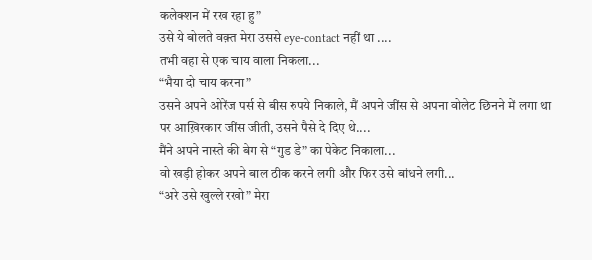कलेक्शन में रख रहा हु”
उसे ये बोलते वक़्त मेरा उससे eye-contact नहीं था ....
तभी वहा से एक चाय वाला निकला...
“भैया दो चाय करना”
उसने अपने ओरेंज पर्स से बीस रुपये निकाले, मैं अपने जींस से अपना वोलेट छिनने में लगा था पर आख़िरकार जींस जीती, उसने पैसे दे दिए थे....
मैंने अपने नास्ते की बेग से “गुड डे” का पेकेट निकाला...
वो खड़ी होकर अपने बाल ठीक करने लगी और फिर उसे बांधने लगी...
“अरे उसे खुल्ले रखो” मेरा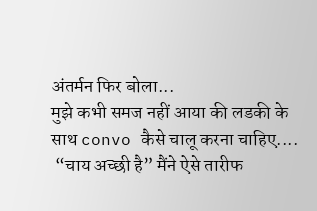अंतर्मन फिर बोला...
मुझे कभी समज नहीं आया की लडकी के साथ convo कैसे चालू करना चाहिए....
 “चाय अच्छी है” मैंने ऐसे तारीफ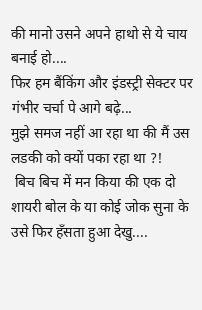की मानो उसने अपने हाथो से ये चाय बनाई हो....
फिर हम बैंकिंग और इंडस्ट्री सेक्टर पर गंभीर चर्चा पे आगे बढ़े...
मुझे समज नहीं आ रहा था की मैं उस लडकी को क्यों पका रहा था ?!
 बिच बिच में मन किया की एक दो शायरी बोल के या कोई जोक सुना के उसे फिर हँसता हुआ देखु....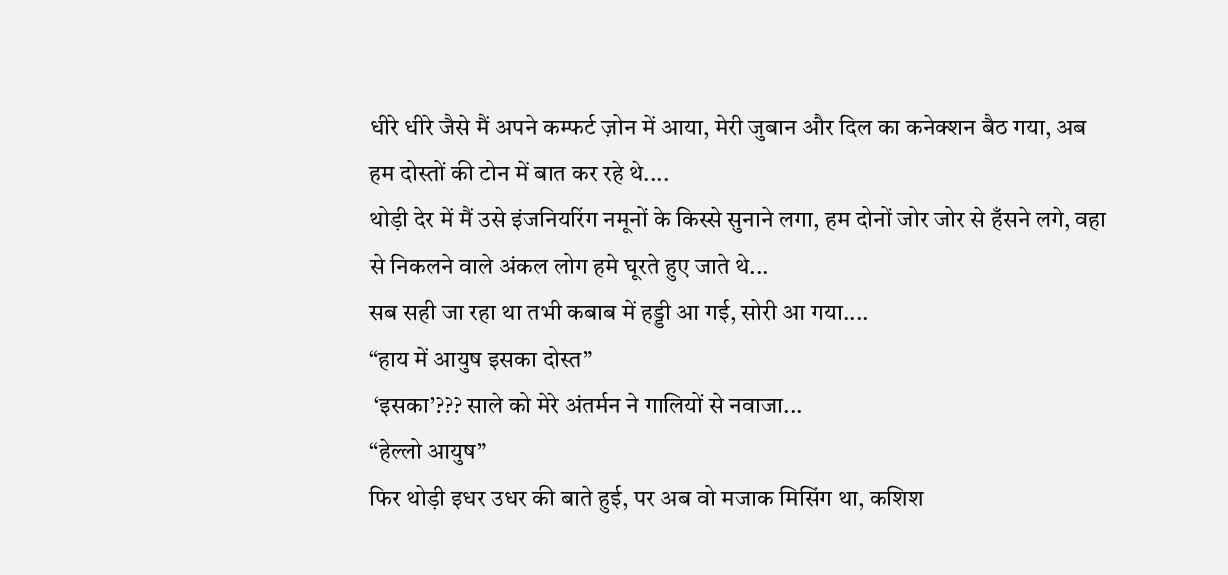धीरे धीरे जैसे मैं अपने कम्फर्ट ज़ोन में आया, मेरी जुबान और दिल का कनेक्शन बैठ गया, अब हम दोस्तों की टोन में बात कर रहे थे....
थोड़ी देर में मैं उसे इंजनियरिंग नमूनों के किस्से सुनाने लगा, हम दोनों जोर जोर से हँसने लगे, वहा से निकलने वाले अंकल लोग हमे घूरते हुए जाते थे...
सब सही जा रहा था तभी कबाब में हड्डी आ गई, सोरी आ गया....
“हाय में आयुष इसका दोस्त”
 ‘इसका’??? साले को मेरे अंतर्मन ने गालियों से नवाजा...
“हेल्लो आयुष”
फिर थोड़ी इधर उधर की बाते हुई, पर अब वो मजाक मिसिंग था, कशिश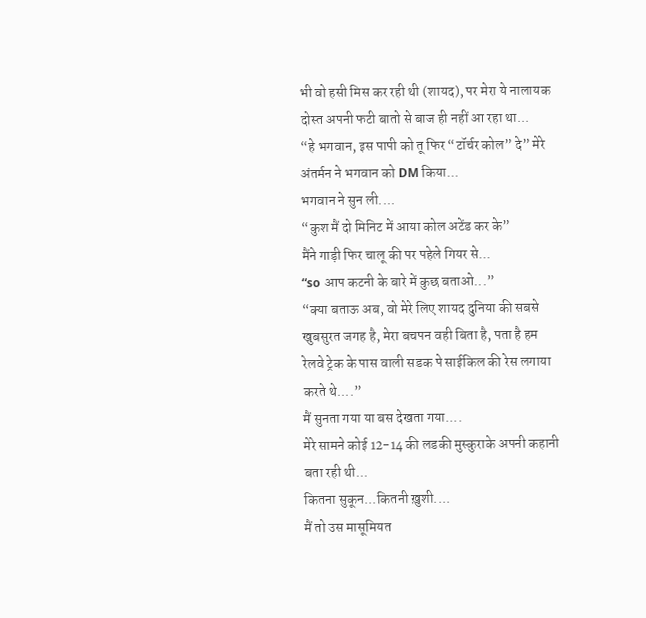भी वो हसी मिस कर रही थी (शायद), पर मेरा ये नालायक दोस्त अपनी फटी बातो से बाज ही नहीं आ रहा था...
“हे भगवान, इस पापी को तू फिर “टॉर्चर कोल” दे” मेरे अंतर्मन ने भगवान को DM किया...
भगवान ने सुन ली....
“कुश मैं दो मिनिट में आया कोल अटेंड कर के”
मैंने गाड़ी फिर चालू की पर पहेले गियर से...
“so आप कटनी के बारे में कुछ बताओ...”
“क्या बताऊ अब, वो मेरे लिए शायद दुनिया की सबसे खुबसुरत जगह है, मेरा बचपन वही बिता है, पता है हम रेलवे ट्रेक के पास वाली सडक पे साईकिल की रेस लगाया करते थे....”
मैं सुनता गया या बस देखता गया....
मेरे सामने कोई 12-14 की लडकी मुस्कुराके अपनी कहानी बता रही थी...
कितना सुकून...कितनी ख़ुशी....
मैं तो उस मासूमियत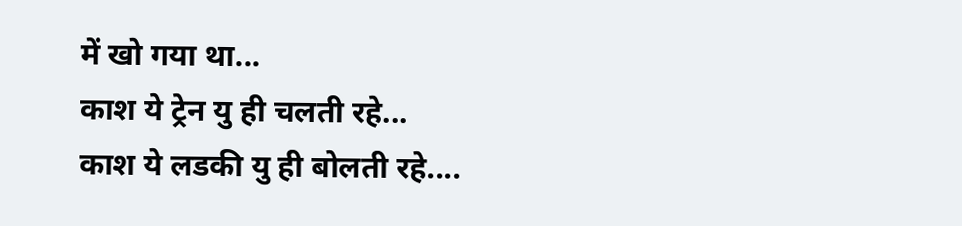में खो गया था...
काश ये ट्रेन यु ही चलती रहे...
काश ये लडकी यु ही बोलती रहे....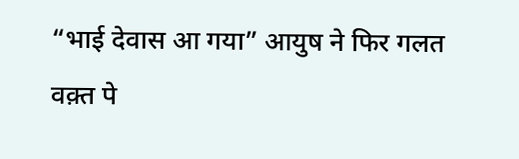“भाई देवास आ गया” आयुष ने फिर गलत वक़्त पे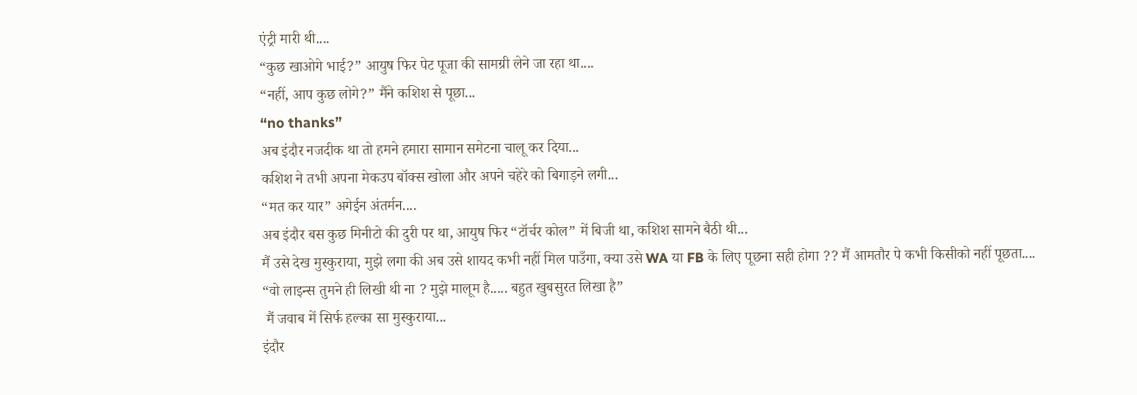एंट्री मारी थी....
“कुछ खाओगे भाई?” आयुष फिर पेट पूजा की सामग्री लेने जा रहा था....
“नहीं, आप कुछ लोगे?” मैंने कशिश से पूछा...
“no thanks”
अब इंदौर नजदीक था तो हमने हमारा सामान समेटना चालू कर दिया...
कशिश ने तभी अपना मेकउप बॉक्स खोला और अपने चहेरे को बिगाड़ने लगी...
“मत कर यार” अगेईन अंतर्मन....
अब इंदौर बस कुछ मिनीटो की दुरी पर था, आयुष फिर “टॉर्चर कोल” में बिजी था, कशिश सामने बैठी थी...
मैं उसे देख मुस्कुराया, मुझे लगा की अब उसे शायद कभी नहीं मिल पाउँगा, क्या उसे WA या FB के लिए पूछना सही होगा ?? मैं आमतौर पे कभी किसीको नहीं पूछता....
“वो लाइन्स तुमने ही लिखी थी ना ? मुझे मालूम है..... बहुत खुबसुरत लिखा है”
 मैं जवाब में सिर्फ हल्का सा मुस्कुराया...
इंदौर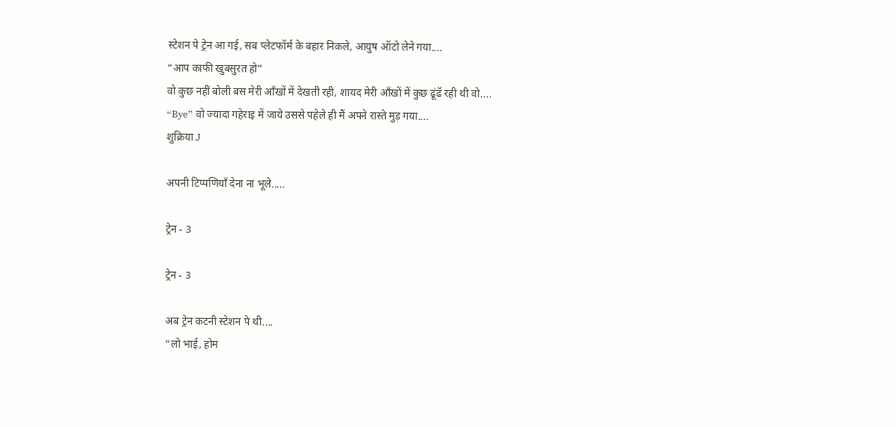स्टेशन पे ट्रेन आ गई, सब प्लेटफॉर्म के बहार निकले, आयुष ऑटो लेने गया....
“आप काफी खुबसुरत हो”
वो कुछ नहीं बोली बस मेरी आँखों में देखती रही, शायद मेरी आँखों में कुछ ढूंढॅ रही थी वो....
“Bye” वो ज्यादा गहेराइ में जाये उससे पहेले ही मैं अपने रास्ते मुड़ गया....
शुक्रिया J

अपनी टिप्पणियाँ देना ना भूले.....

ट्रेन - 3

ट्रेन - 3

अब ट्रेन कटनी स्टेशन पे थी....
“लो भाई, होम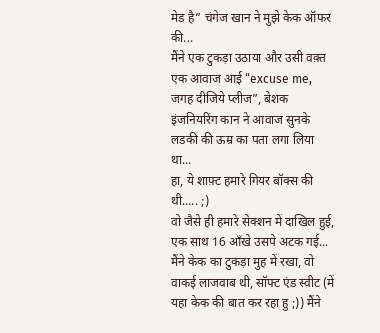मेड है” चंगेज खान ने मुझे केक ऑफर की...
मैंने एक टुकड़ा उठाया और उसी वक़्त एक आवाज आई “excuse me, जगह दीजिये प्लीज”, बेशक इंजनियरिंग कान ने आवाज सुनके लडकी की ऊम्र का पता लगा लिया था...
हा, ये शाफ़्ट हमारे गियर बॉक्स की थी..... ;)
वो जैसे ही हमारे सेक्शन में दाखिल हुई, एक साथ 16 आँखे उसपे अटक गई...
मैंने केक का टुकड़ा मुह में रखा, वो वाकई लाजवाब थी, सॉफ्ट एंड स्वीट (में यहा केक की बात कर रहा हु ;)) मैंने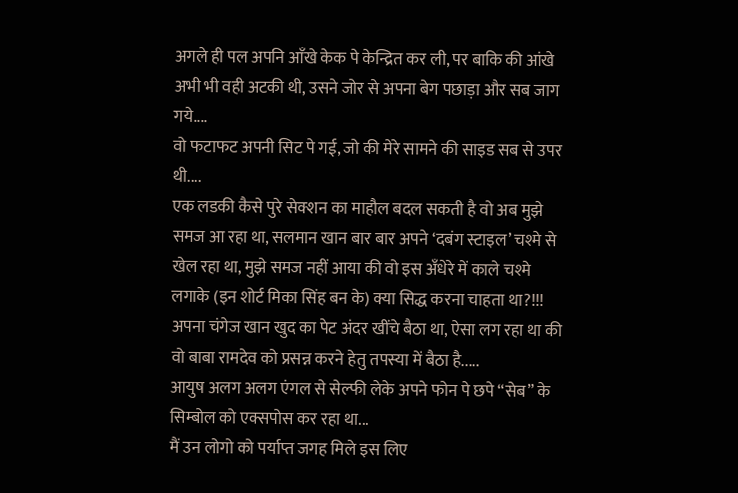अगले ही पल अपनि आँखे केक पे केन्द्रित कर ली, पर बाकि की आंखे अभी भी वही अटकी थी, उसने जोर से अपना बेग पछाड़ा और सब जाग गये....
वो फटाफट अपनी सिट पे गई, जो की मेरे सामने की साइड सब से उपर थी....
एक लडकी कैसे पुरे सेक्शन का माहौल बदल सकती है वो अब मुझे समज आ रहा था, सलमान खान बार बार अपने ‘दबंग स्टाइल’ चश्मे से खेल रहा था, मुझे समज नहीं आया की वो इस अँधेरे में काले चश्मे लगाके (इन शोर्ट मिका सिंह बन के) क्या सिद्ध करना चाहता था?!!!
अपना चंगेज खान खुद का पेट अंदर खींचे बैठा था, ऐसा लग रहा था की वो बाबा रामदेव को प्रसन्न करने हेतु तपस्या में बैठा है.....
आयुष अलग अलग एंगल से सेल्फी लेके अपने फोन पे छपे “सेब” के सिम्बोल को एक्सपोस कर रहा था...
मैं उन लोगो को पर्याप्त जगह मिले इस लिए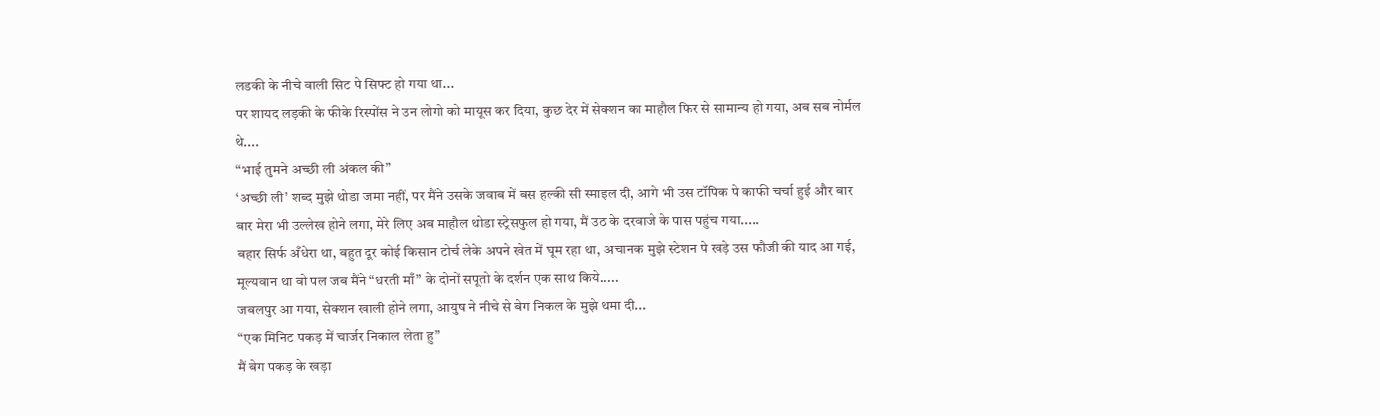लडकी के नीचे वाली सिट पे सिफ्ट हो गया था...
पर शायद लड़की के फीके रिस्पोंस ने उन लोगो को मायूस कर दिया, कुछ देर में सेक्शन का माहौल फिर से सामान्य हो गया, अब सब नोर्मल थे....
“भाई तुमने अच्छी ली अंकल की”
‘अच्छी ली’ शब्द मुझे थोडा जमा नहीं, पर मैंने उसके जवाब में बस हल्की सी स्माइल दी, आगे भी उस टॉपिक पे काफी चर्चा हुई और बार बार मेरा भी उल्लेख होने लगा, मेरे लिए अब माहौल थोडा स्ट्रेसफुल हो गया, मैं उठ के दरवाजे के पास पहुंच गया.....
बहार सिर्फ अँधेरा था, बहुत दूर कोई किसान टोर्च लेके अपने खेत में घूम रहा था, अचानक मुझे स्टेशन पे खड़े उस फौजी की याद आ गई, मूल्यवान था वो पल जब मैंने “धरती माँ” के दोनों सपूतो के दर्शन एक साथ किये.....
जबलपुर आ गया, सेक्शन खाली होने लगा, आयुष ने नीचे से बेग निकल के मुझे थमा दी...
“एक मिनिट पकड़ में चार्जर निकाल लेता हु”
मैं बेग पकड़ के खड़ा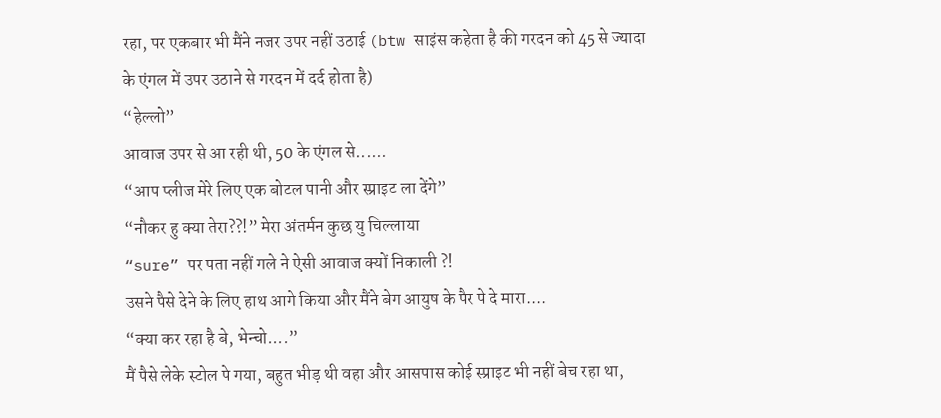रहा, पर एकबार भी मैंने नजर उपर नहीं उठाई (btw साइंस कहेता है की गरदन को 45 से ज्यादा के एंगल में उपर उठाने से गरदन में दर्द होता है)
“हेल्लो”
आवाज उपर से आ रही थी, 50 के एंगल से......
“आप प्लीज मेरे लिए एक बोटल पानी और स्प्राइट ला देंगे”
“नौकर हु क्या तेरा??!” मेरा अंतर्मन कुछ यु चिल्लाया
“sure” पर पता नहीं गले ने ऐसी आवाज क्यों निकाली ?!
उसने पैसे देने के लिए हाथ आगे किया और मैंने बेग आयुष के पैर पे दे मारा....
“क्या कर रहा है बे, भेन्चो....”
मैं पैसे लेके स्टोल पे गया, बहुत भीड़ थी वहा और आसपास कोई स्प्राइट भी नहीं बेच रहा था,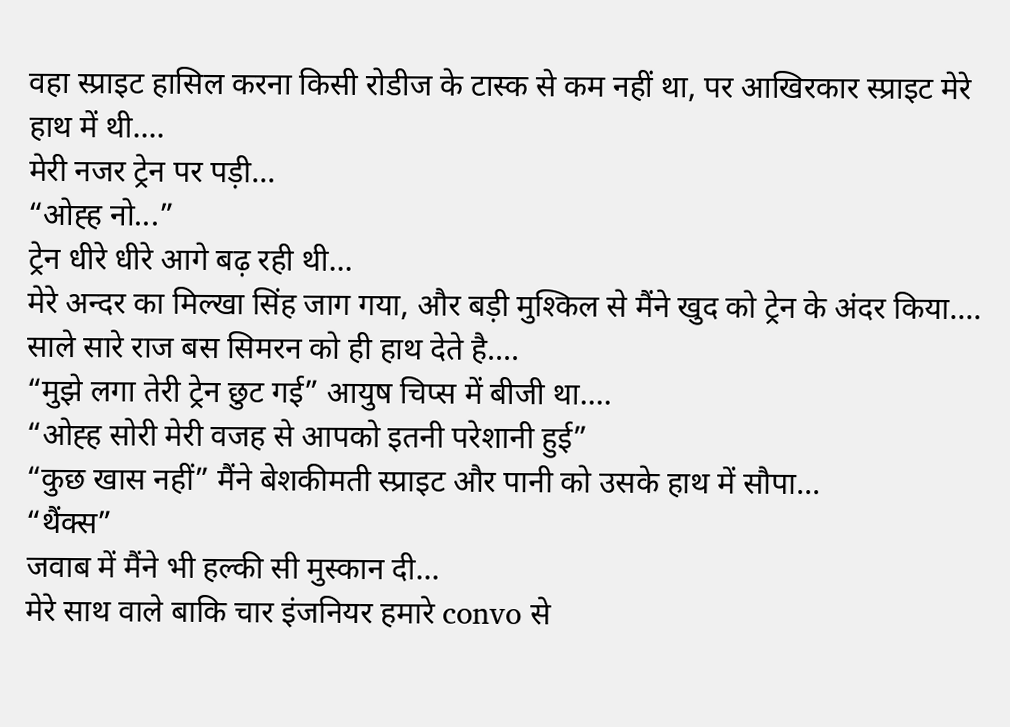वहा स्प्राइट हासिल करना किसी रोडीज के टास्क से कम नहीं था, पर आखिरकार स्प्राइट मेरे हाथ में थी....
मेरी नजर ट्रेन पर पड़ी...
“ओह्ह नो...”
ट्रेन धीरे धीरे आगे बढ़ रही थी...
मेरे अन्दर का मिल्खा सिंह जाग गया, और बड़ी मुश्किल से मैंने खुद को ट्रेन के अंदर किया....
साले सारे राज बस सिमरन को ही हाथ देते है....
“मुझे लगा तेरी ट्रेन छुट गई” आयुष चिप्स में बीजी था....
“ओह्ह सोरी मेरी वजह से आपको इतनी परेशानी हुई”
“कुछ खास नहीं” मैंने बेशकीमती स्प्राइट और पानी को उसके हाथ में सौपा...
“थैंक्स”
जवाब में मैंने भी हल्की सी मुस्कान दी...
मेरे साथ वाले बाकि चार इंजनियर हमारे convo से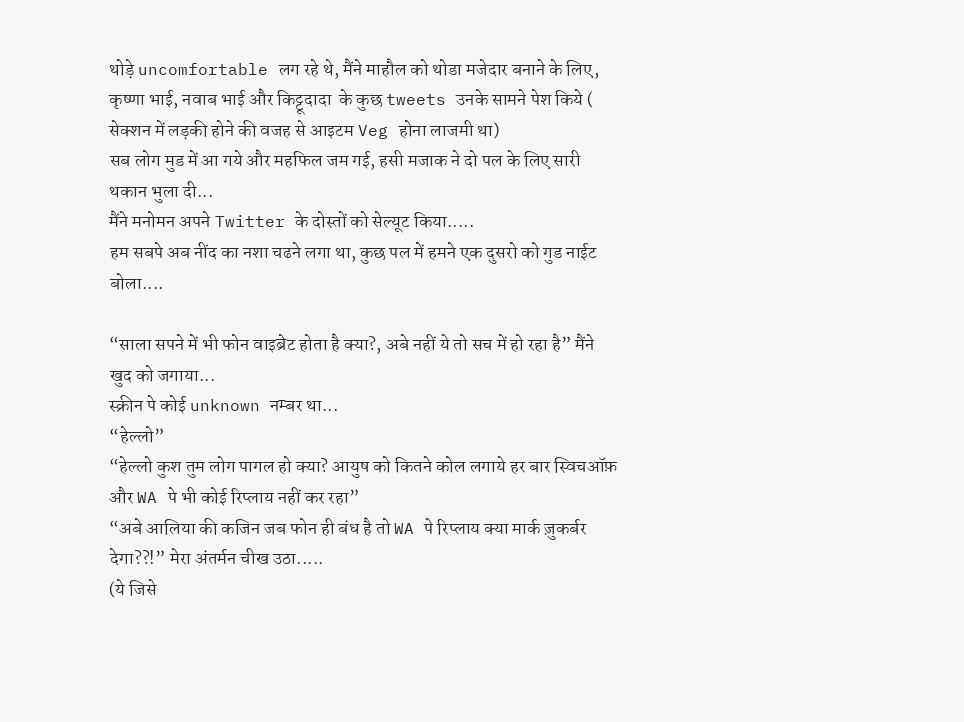थोड़े uncomfortable लग रहे थे, मैंने माहौल को थोडा मजेदार बनाने के लिए, कृष्णा भाई, नवाब भाई और किट्टूदादा  के कुछ tweets उनके सामने पेश किये ( सेक्शन में लड़की होने की वजह से आइटम Veg होना लाजमी था)
सब लोग मुड में आ गये और महफिल जम गई, हसी मजाक ने दो पल के लिए सारी थकान भुला दी...
मैंने मनोमन अपने Twitter के दोस्तों को सेल्यूट किया.....
हम सबपे अब नींद का नशा चढने लगा था, कुछ पल में हमने एक दुसरो को गुड नाईट बोला....

“साला सपने में भी फोन वाइब्रेट होता है क्या?, अबे नहीं ये तो सच में हो रहा है” मैंने खुद को जगाया...
स्क्रीन पे कोई unknown नम्बर था...
“हेल्लो”
“हेल्लो कुश तुम लोग पागल हो क्या? आयुष को कितने कोल लगाये हर बार स्विचऑफ़ और WA पे भी कोई रिप्लाय नहीं कर रहा”
“अबे आलिया की कजिन जब फोन ही बंध है तो WA पे रिप्लाय क्या मार्क ज़ुकर्बर देगा??!” मेरा अंतर्मन चीख उठा.....
(ये जिसे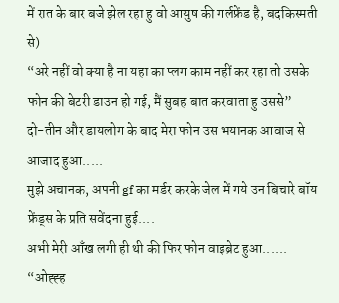में रात के बार बजे झेल रहा हु वो आयुष की गर्लफ्रेंड है, बदकिस्मती से)
“अरे नहीं वो क्या है ना यहा का प्लग काम नहीं कर रहा तो उसके फोन की बेटरी डाउन हो गई, मैं सुबह बात करवाता हु उससे”
दो-तीन और डायलोग के बाद मेरा फोन उस भयानक आवाज से आजाद हुआ.....
मुझे अचानक, अपनी gf का मर्डर करके जेल में गये उन बिचारे बॉय फ्रेंड्स के प्रति सवेंदना हुई....
अभी मेरी आँख लगी ही थी की फिर फोन वाइब्रेट हुआ......
“ओह्ह्ह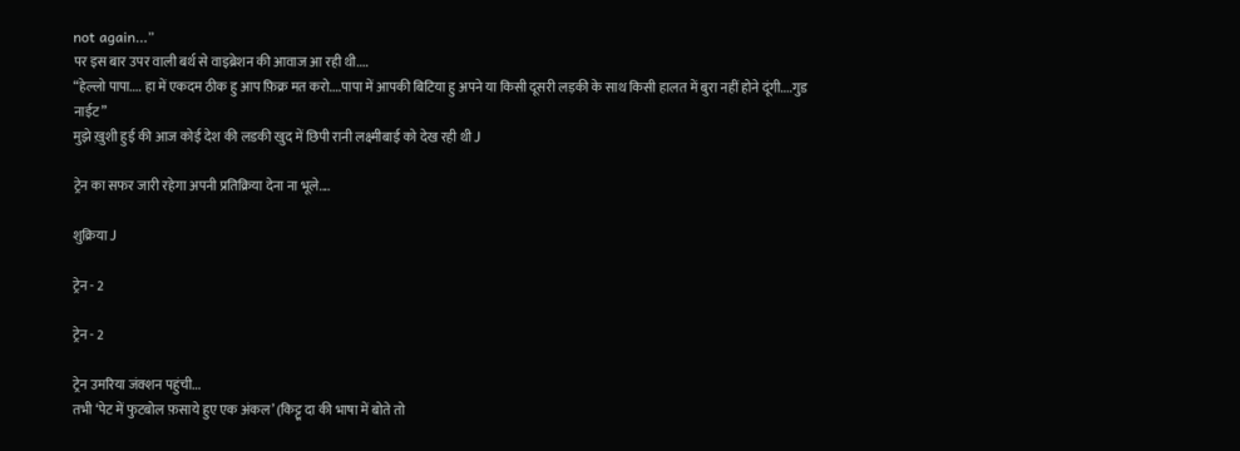not again...”
पर इस बार उपर वाली बर्थ से वाइब्रेशन की आवाज आ रही थी....
“हेल्लो पापा.... हा में एकदम ठीक हु आप फ़िक्र मत करो....पापा में आपकी बिटिया हु अपने या किसी दूसरी लड़की के साथ किसी हालत में बुरा नहीं होने दूंगी....गुड नाईट”
मुझे ख़ुशी हुई की आज कोई देश की लडकी खुद में छिपी रानी लक्ष्मीबाई को देख रही थी J

ट्रेन का सफर जारी रहेगा अपनी प्रतिक्रिया देना ना भूले....

शुक्रिया J

ट्रेन - 2

ट्रेन - 2

ट्रेन उमरिया जंक्शन पहुंची...
तभी ‘पेट में फुटबोल फ़साये हुए एक अंकल’ (किट्टू दा की भाषा में बोते तो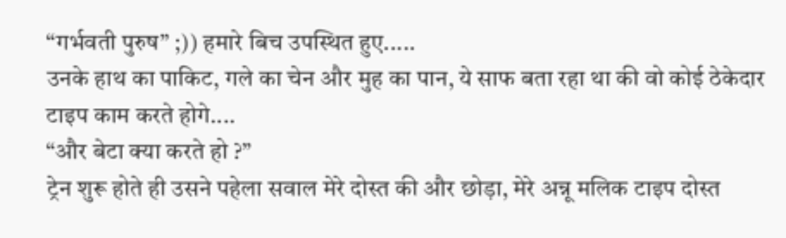“गर्भवती पुरुष” ;)) हमारे बिच उपस्थित हुए.....
उनके हाथ का पाकिट, गले का चेन और मुह का पान, ये साफ बता रहा था की वो कोई ठेकेदार टाइप काम करते होगे....
“और बेटा क्या करते हो ?”
ट्रेन शुरू होते ही उसने पहेला सवाल मेरे दोस्त की और छोड़ा, मेरे अन्नू मलिक टाइप दोस्त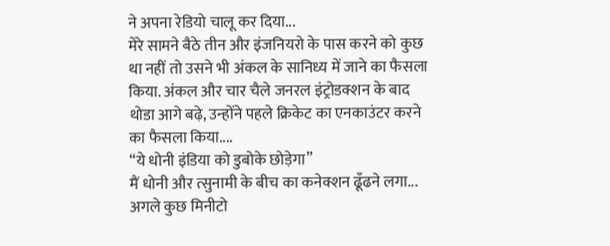ने अपना रेडियो चालू कर दिया...
मेरे सामने बैठे तीन और इंजनियरो के पास करने को कुछ था नहीं तो उसने भी अंकल के सानिध्य में जाने का फैसला किया. अंकल और चार चैले जनरल इंट्रोडक्शन के बाद थोडा आगे बढ़े, उन्होंने पहले क्रिकेट का एनकाउंटर करने का फैसला किया....
“ये धोनी इंडिया को डुबोके छोड़ेगा”
मैं धोनी और त्सुनामी के बीच का कनेक्शन ढूँढने लगा...
अगले कुछ मिनीटो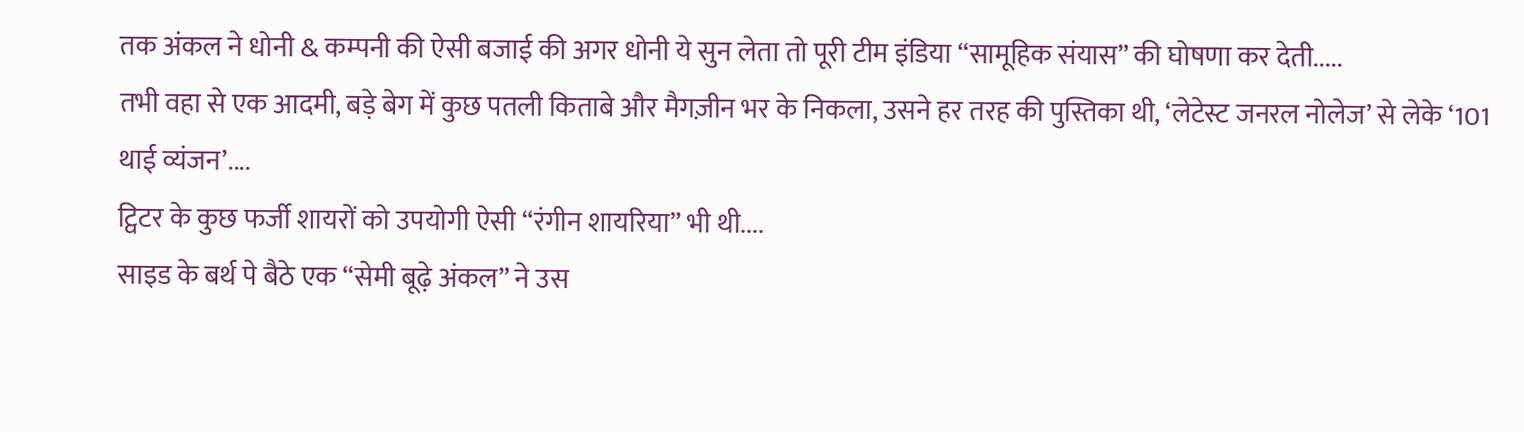तक अंकल ने धोनी & कम्पनी की ऐसी बजाई की अगर धोनी ये सुन लेता तो पूरी टीम इंडिया “सामूहिक संयास” की घोषणा कर देती.....
तभी वहा से एक आदमी, बड़े बेग में कुछ पतली किताबे और मैगज़ीन भर के निकला, उसने हर तरह की पुस्तिका थी, ‘लेटेस्ट जनरल नोलेज’ से लेके ‘101 थाई व्यंजन’....
ट्विटर के कुछ फर्जी शायरों को उपयोगी ऐसी “रंगीन शायरिया” भी थी....
साइड के बर्थ पे बैठे एक “सेमी बूढ़े अंकल” ने उस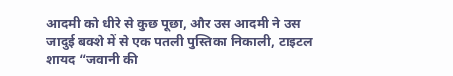आदमी को धीरे से कुछ पूछा, और उस आदमी ने उस जादुई बक्शे में से एक पतली पुस्तिका निकाली, टाइटल शायद “जवानी की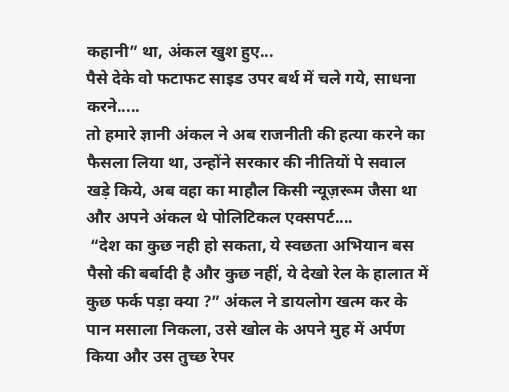कहानी” था, अंकल खुश हुए...
पैसे देके वो फटाफट साइड उपर बर्थ में चले गये, साधना करने.....
तो हमारे ज्ञानी अंकल ने अब राजनीती की हत्या करने का फैसला लिया था, उन्होंने सरकार की नीतियों पे सवाल खड़े किये, अब वहा का माहौल किसी न्यूज़रूम जैसा था और अपने अंकल थे पोलिटिकल एक्सपर्ट....
 “देश का कुछ नही हो सकता, ये स्वछता अभियान बस पैसो की बर्बादी है और कुछ नहीं, ये देखो रेल के हालात में कुछ फर्क पड़ा क्या ?” अंकल ने डायलोग खत्म कर के पान मसाला निकला, उसे खोल के अपने मुह में अर्पण किया और उस तुच्छ रेपर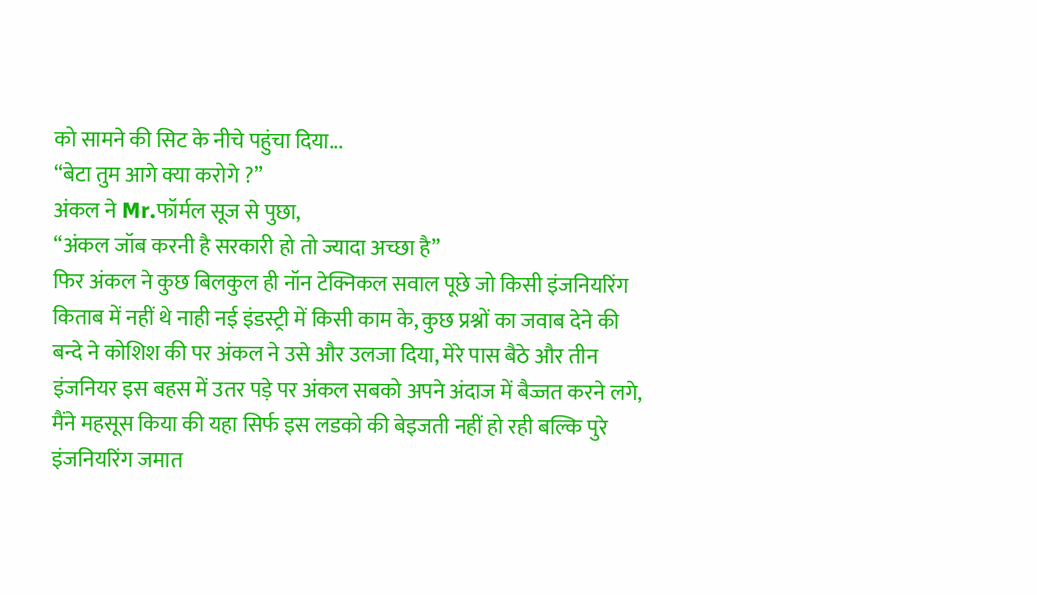को सामने की सिट के नीचे पहुंचा दिया...
“बेटा तुम आगे क्या करोगे ?”
अंकल ने Mr.फॉर्मल सूज से पुछा,
“अंकल जॉब करनी है सरकारी हो तो ज्यादा अच्छा है”
फिर अंकल ने कुछ बिलकुल ही नॉन टेक्निकल सवाल पूछे जो किसी इंजनियरिंग किताब में नहीं थे नाही नई इंडस्ट्री में किसी काम के, कुछ प्रश्नों का जवाब देने की बन्दे ने कोशिश की पर अंकल ने उसे और उलजा दिया, मेरे पास बैठे और तीन इंजनियर इस बहस में उतर पड़े पर अंकल सबको अपने अंदाज में बैज्जत करने लगे, मैंने महसूस किया की यहा सिर्फ इस लडको की बेइजती नहीं हो रही बल्कि पुरे इंजनियरिंग जमात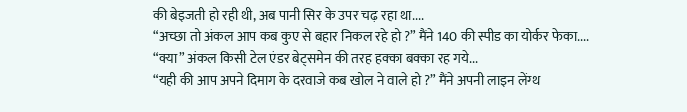की बेइजती हो रही थी, अब पानी सिर के उपर चढ़ रहा था....
“अच्छा तो अंकल आप कब कुए से बहार निकल रहे हो ?” मैंने 140 की स्पीड का योर्कर फेका....
“क्या” अंकल किसी टेल एंडर बेट्समेन की तरह हक्का बक्का रह गये...
“यही की आप अपने दिमाग के दरवाजे कब खोल ने वाले हो ?” मैंने अपनी लाइन लेंग्थ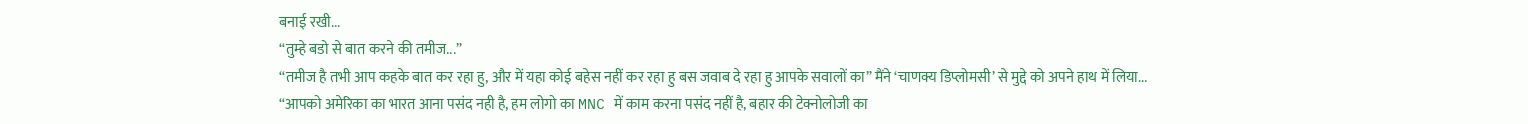बनाई रखी...
“तुम्हे बडो से बात करने की तमीज...”
“तमीज है तभी आप कहके बात कर रहा हु, और में यहा कोई बहेस नहीं कर रहा हु बस जवाब दे रहा हु आपके सवालों का” मैंने ‘चाणक्य डिप्लोमसी’ से मुद्दे को अपने हाथ में लिया...
“आपको अमेरिका का भारत आना पसंद नही है, हम लोगो का MNC में काम करना पसंद नहीं है, बहार की टेक्नोलोजी का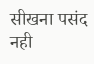सीखना पसंद नही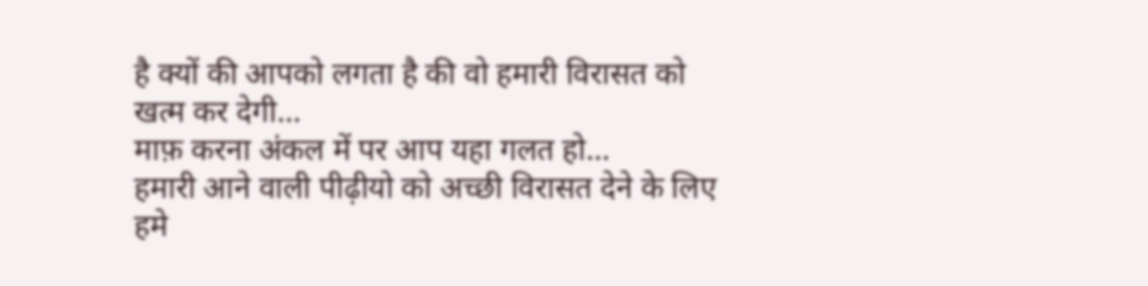है क्यों की आपको लगता है की वो हमारी विरासत को खत्म कर देगी...
माफ़ करना अंकल में पर आप यहा गलत हो...
हमारी आने वाली पीढ़ीयो को अच्छी विरासत देने के लिए हमे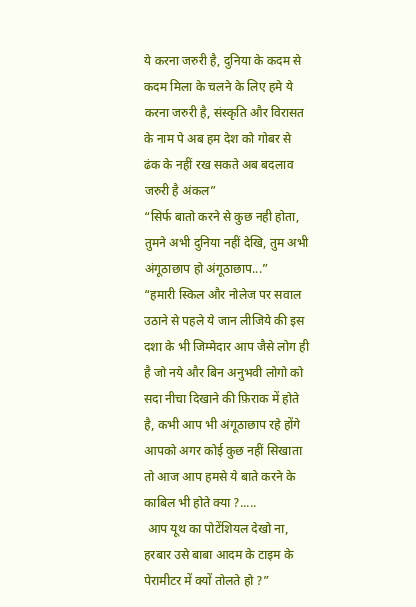ये करना जरुरी है, दुनिया के कदम से कदम मिला के चलने के लिए हमे ये करना जरुरी है, संस्कृति और विरासत के नाम पे अब हम देश को गोबर से ढंक के नहीं रख सकते अब बदलाव जरुरी है अंकल”
“सिर्फ बातो करने से कुछ नही होता, तुमने अभी दुनिया नहीं देखि, तुम अभी अंगूठाछाप हो अंगूठाछाप...”
“हमारी स्किल और नोलेज पर सवाल उठाने से पहले ये जान लीजिये की इस दशा के भी जिम्मेदार आप जैसे लोग ही है जो नये और बिन अनुभवी लोगो को सदा नीचा दिखाने की फ़िराक में होते है, कभी आप भी अंगूठाछाप रहे होंगे आपको अगर कोई कुछ नहीं सिखाता तो आज आप हमसे ये बाते करने के काबिल भी होते क्या ?.....
 आप यूथ का पोटेंशियल देखो ना, हरबार उसे बाबा आदम के टाइम के पेरामीटर में क्यों तोलते हो ?”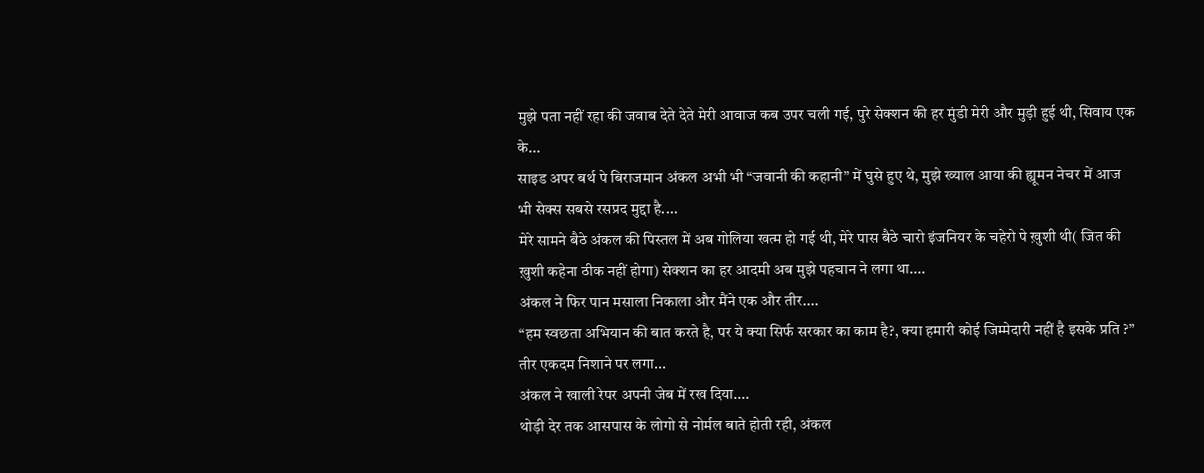मुझे पता नहीं रहा की जवाब देते देते मेरी आवाज कब उपर चली गई, पुरे सेक्शन की हर मुंडी मेरी और मुड़ी हुई थी, सिवाय एक के...
साइड अपर बर्थ पे बिराजमान अंकल अभी भी “जवानी की कहानी” में घुसे हुए थे, मुझे ख्याल आया की ह्यूमन नेचर में आज भी सेक्स सबसे रसप्रद मुद्दा है....
मेरे सामने बैठे अंकल की पिस्तल में अब गोलिया खत्म हो गई थी, मेरे पास बैठे चारो इंजनियर के चहेरो पे ख़ुशी थी( जित की ख़ुशी कहेना ठीक नहीं होगा) सेक्शन का हर आदमी अब मुझे पहचान ने लगा था....
अंकल ने फिर पान मसाला निकाला और मैंने एक और तीर....
“हम स्वछता अभियान की बात करते है, पर ये क्या सिर्फ सरकार का काम है?, क्या हमारी कोई जिम्मेदारी नहीं है इसके प्रति ?”
तीर एकदम निशाने पर लगा...
अंकल ने खाली रेपर अपनी जेब में रख दिया....
थोड़ी देर तक आसपास के लोगो से नोर्मल बाते होती रही, अंकल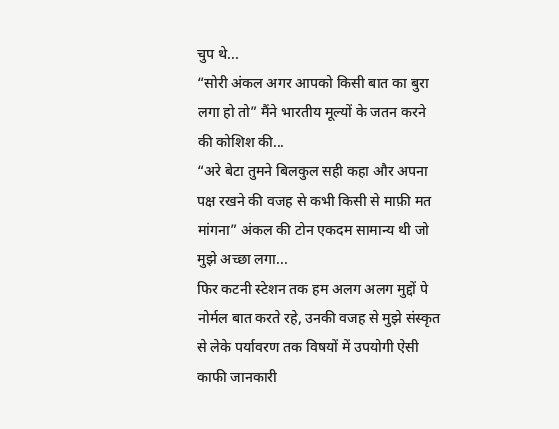चुप थे...
“सोरी अंकल अगर आपको किसी बात का बुरा लगा हो तो” मैंने भारतीय मूल्यों के जतन करने की कोशिश की...
“अरे बेटा तुमने बिलकुल सही कहा और अपना पक्ष रखने की वजह से कभी किसी से माफ़ी मत मांगना” अंकल की टोन एकदम सामान्य थी जो मुझे अच्छा लगा...
फिर कटनी स्टेशन तक हम अलग अलग मुद्दों पे नोर्मल बात करते रहे, उनकी वजह से मुझे संस्कृत से लेके पर्यावरण तक विषयों में उपयोगी ऐसी काफी जानकारी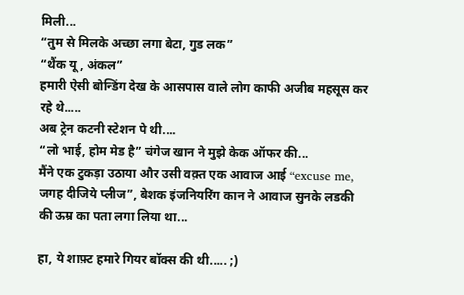मिली...
“तुम से मिलके अच्छा लगा बेटा, गुड लक”
“थैंक यू, अंकल”
हमारी ऐसी बोन्डिंग देख के आसपास वाले लोग काफी अजीब महसूस कर रहे थे.....
अब ट्रेन कटनी स्टेशन पे थी....
“लो भाई, होम मेड है” चंगेज खान ने मुझे केक ऑफर की...
मैंने एक टुकड़ा उठाया और उसी वक़्त एक आवाज आई “excuse me, जगह दीजिये प्लीज”, बेशक इंजनियरिंग कान ने आवाज सुनके लडकी की ऊम्र का पता लगा लिया था...

हा, ये शाफ़्ट हमारे गियर बॉक्स की थी..... ;)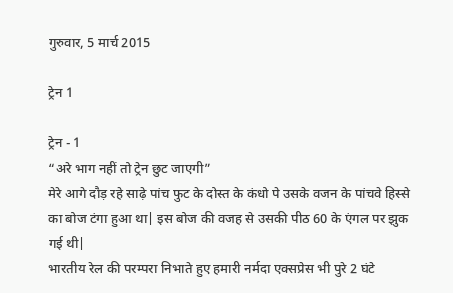गुरुवार, 5 मार्च 2015

ट्रेन 1

ट्रेन - 1
“अरे भाग नहीं तो ट्रेन छुट जाएगी”
मेरे आगे दौड़ रहे साढ़े पांच फुट के दोस्त के कंधो पे उसके वजन के पांचवे हिस्से का बोज टंगा हुआ था| इस बोज की वजह से उसकी पीठ 60 के एंगल पर झुक गई थी|
भारतीय रेल की परम्परा निभाते हुए हमारी नर्मदा एक्सप्रेस भी पुरे 2 घंटे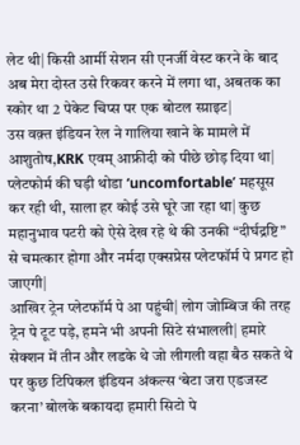लेट थी| किसी आर्मी सेशन सी एनर्जी वेस्ट करने के बाद अब मेरा दोस्त उसे रिकवर करने में लगा था, अबतक का स्कोर था 2 पेकेट चिप्स पर एक बोटल स्प्राइट|
उस वक़्त इंडियन रेल ने गालिया खाने के मामले में आशुतोष,KRK एवम् आफ्रीदी को पीछे छोड़ दिया था| प्लेटफोर्म की घड़ी थोडा ‘uncomfortable’ महसूस कर रही थी, साला हर कोई उसे घूरे जा रहा था| कुछ महानुभाव पटरी को ऐसे देख रहे थे की उनकी “दीर्घद्रष्टि” से चमत्कार होगा और नर्मदा एक्सप्रेस प्लेटफॉर्म पे प्रगट हो जाएगी|
आखिर ट्रेन प्लेटफॉर्म पे आ पहुंची| लोग जोम्बिज की तरह ट्रेन पे टूट पड़े, हमने भी अपनी सिटे संभालली| हमारे सेक्शन में तीन और लडके थे जो लीगली वहा बैठ सकते थे पर कुछ टिपिकल इंडियन अंकल्स ‘बेटा जरा एडजस्ट करना’ बोलके बकायदा हमारी सिटो पे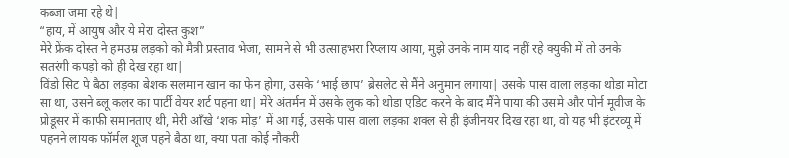कब्जा जमा रहे थे|
“हाय, में आयुष और ये मेरा दोस्त कुश”
मेरे फ्रेंक दोस्त ने हमउम्र लड़को को मैत्री प्रस्ताव भेजा, सामने से भी उत्साहभरा रिप्लाय आया, मुझे उनके नाम याद नहीं रहे क्युकी में तो उनके सतरंगी कपड़ो को ही देख रहा था|
विंडो सिट पे बैठा लड़का बेशक सलमान खान का फेन होगा, उसके ‘भाई छाप’ ब्रेसलेट से मैंने अनुमान लगाया| उसके पास वाला लड़का थोडा मोटा सा था, उसने ब्लू कलर का पार्टी वेयर शर्ट पहना था| मेरे अंतर्मन में उसके लुक को थोडा एडिट करने के बाद मैंने पाया की उसमे और पोर्न मूवीज के प्रोडूसर में काफी समानताए थी, मेरी आँखे ‘शक मोड़’ में आ गई, उसके पास वाला लड़का शक्ल से ही इंजीनयर दिख रहा था, वो यह भी इंटरव्यू में पहनने लायक फॉर्मल शूज पहने बैठा था, क्या पता कोई नौकरी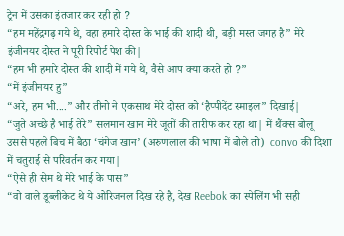ट्रेन में उसका इंतजार कर रही हो ?
“हम महेंद्रगढ़ गये थे, वहा हमारे दोस्त के भाई की शादी थी, बड़ी मस्त जगह है” मेरे इंजीनयर दोस्त ने पूरी रिपोर्ट पेश की|
“हम भी हमारे दोस्त की शादी में गये थे, वैसे आप क्या करते हो ?”
“में इंजीनयर हु”
“अरे, हम भी....” और तीनो ने एकसाथ मेरे दोस्त को ‘हैप्पीदेंट स्माइल” दिखाई|
“जुते अच्छे है भाई तेरे” सलमान खान मेरे जूतों की तारीफ कर रहा था| में थैंक्स बोलू उससे पहले बिच में बैठा ‘चंगेज खान’ (अरुणलाल की भाषा में बोले तो)  convo की दिशा में चतुराई से परिवर्तन कर गया|
“ऐसे ही सेम थे मेरे भाई के पास”
“वो वाले डूब्लीकेट थे ये ओरिजनल दिख रहे है, देख Reebok का स्पेलिंग भी सही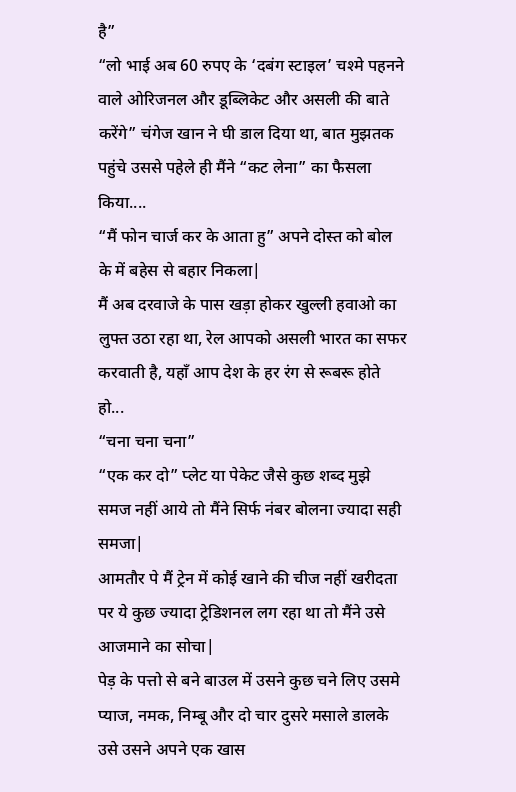है”
“लो भाई अब 60 रुपए के ‘दबंग स्टाइल’ चश्मे पहनने वाले ओरिजनल और डूब्लिकेट और असली की बाते करेंगे” चंगेज खान ने घी डाल दिया था, बात मुझतक पहुंचे उससे पहेले ही मैंने “कट लेना” का फैसला किया....
“मैं फोन चार्ज कर के आता हु” अपने दोस्त को बोल के में बहेस से बहार निकला|
मैं अब दरवाजे के पास खड़ा होकर खुल्ली हवाओ का लुफ्त उठा रहा था, रेल आपको असली भारत का सफर करवाती है, यहाँ आप देश के हर रंग से रूबरू होते हो...
“चना चना चना”
“एक कर दो” प्लेट या पेकेट जैसे कुछ शब्द मुझे समज नहीं आये तो मैंने सिर्फ नंबर बोलना ज्यादा सही समजा|
आमतौर पे मैं ट्रेन में कोई खाने की चीज नहीं खरीदता पर ये कुछ ज्यादा ट्रेडिशनल लग रहा था तो मैंने उसे आजमाने का सोचा|
पेड़ के पत्तो से बने बाउल में उसने कुछ चने लिए उसमे प्याज, नमक, निम्बू और दो चार दुसरे मसाले डालके  उसे उसने अपने एक खास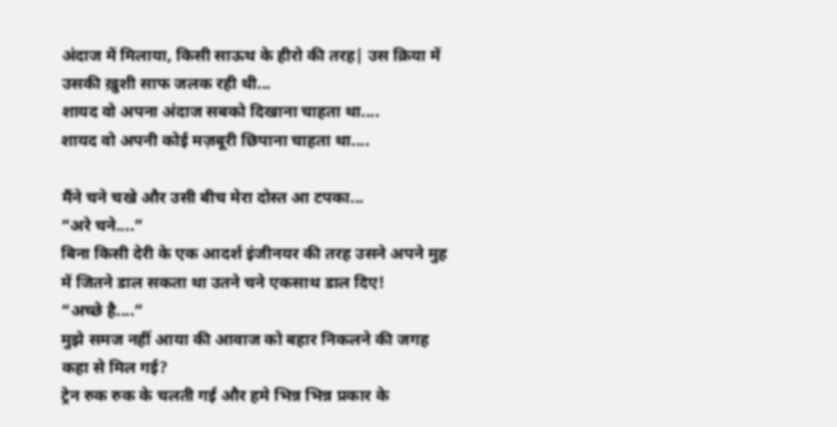अंदाज में मिलाया, किसी साऊथ के हीरो की तरह| उस क्रिया में उसकी ख़ुशी साफ जलक रही थी...
शायद वो अपना अंदाज सबको दिखाना चाहता था....
शायद वो अपनी कोई मज़बूरी छिपाना चाहता था....

मैंने चने चखे और उसी बीच मेरा दोस्त आ टपका...
“अरे चने....”
बिना किसी देरी के एक आदर्श इंजीनयर की तरह उसने अपने मुह में जितने डाल सकता था उतने चने एकसाथ डाल दिए!
“अच्छे है....”
मुझे समज नहीं आया की आवाज को बहार निकलने की जगह कहा से मिल गई?
ट्रेन रुक रुक के चलती गई और हमे भिन्न भिन्न प्रकार के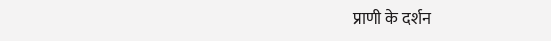प्राणी के दर्शन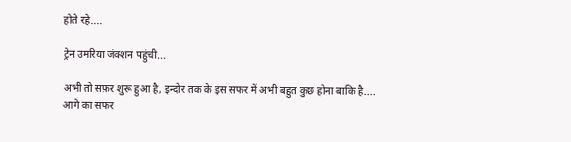होते रहे....

ट्रेन उमरिया जंक्शन पहुंची...

अभी तो सफ़र शुरू हुआ है, इन्दोर तक के इस सफर में अभी बहुत कुछ होना बाकि है....
आगे का सफर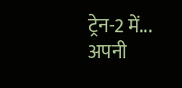ट्रेन-2 में...
अपनी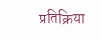प्रतिक्रिया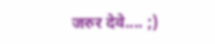जरुर देवे.... ;)